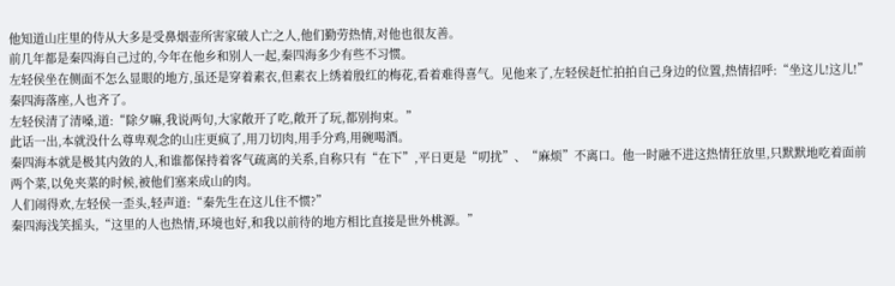他知道山庄里的侍从大多是受鼻烟壶所害家破人亡之人,他们勤劳热情,对他也很友善。
前几年都是秦四海自己过的,今年在他乡和别人一起,秦四海多少有些不习惯。
左轻侯坐在侧面不怎么显眼的地方,虽还是穿着素衣,但素衣上绣着殷红的梅花,看着难得喜气。见他来了,左轻侯赶忙拍拍自己身边的位置,热情招呼:“坐这儿!这儿!”
秦四海落座,人也齐了。
左轻侯清了清嗓,道:“除夕嘛,我说两句,大家敞开了吃,敞开了玩,都别拘束。”
此话一出,本就没什么尊卑观念的山庄更疯了,用刀切肉,用手分鸡,用碗喝酒。
秦四海本就是极其内敛的人,和谁都保持着客气疏离的关系,自称只有“在下”,平日更是“叨扰”、“麻烦”不离口。他一时融不进这热情狂放里,只默默地吃着面前两个菜,以免夹菜的时候,被他们塞来成山的肉。
人们闹得欢,左轻侯一歪头,轻声道:“秦先生在这儿住不惯?”
秦四海浅笑摇头,“这里的人也热情,环境也好,和我以前待的地方相比直接是世外桃源。”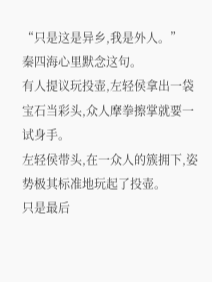“只是这是异乡,我是外人。”
秦四海心里默念这句。
有人提议玩投壶,左轻侯拿出一袋宝石当彩头,众人摩拳擦掌就要一试身手。
左轻侯带头,在一众人的簇拥下,姿势极其标准地玩起了投壶。
只是最后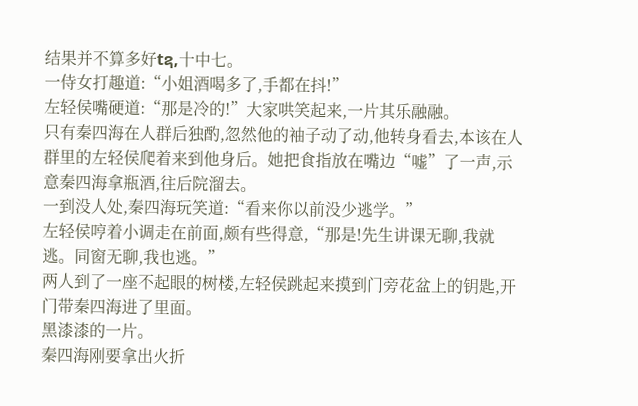结果并不算多好tຊ,十中七。
一侍女打趣道:“小姐酒喝多了,手都在抖!”
左轻侯嘴硬道:“那是冷的!”大家哄笑起来,一片其乐融融。
只有秦四海在人群后独酌,忽然他的袖子动了动,他转身看去,本该在人群里的左轻侯爬着来到他身后。她把食指放在嘴边“嘘”了一声,示意秦四海拿瓶酒,往后院溜去。
一到没人处,秦四海玩笑道:“看来你以前没少逃学。”
左轻侯哼着小调走在前面,颇有些得意,“那是!先生讲课无聊,我就逃。同窗无聊,我也逃。”
两人到了一座不起眼的树楼,左轻侯跳起来摸到门旁花盆上的钥匙,开门带秦四海进了里面。
黑漆漆的一片。
秦四海刚要拿出火折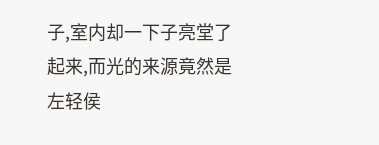子,室内却一下子亮堂了起来,而光的来源竟然是左轻侯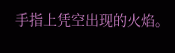手指上凭空出现的火焰。